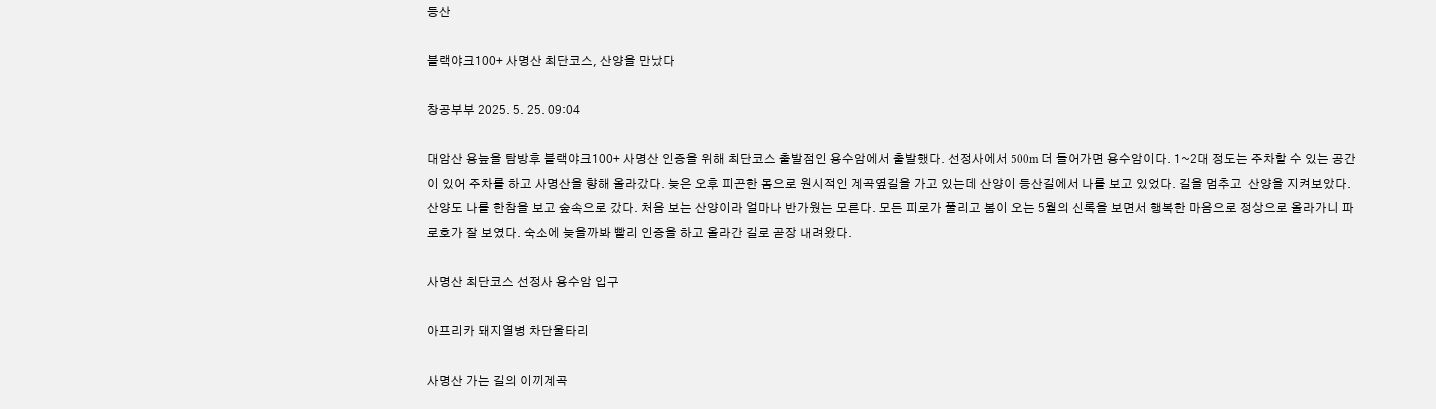등산

블랙야크100+ 사명산 최단코스, 산양을 만났다

창공부부 2025. 5. 25. 09:04

대암산 용늪을 탐방후 블랙야크100+ 사명산 인증을 위해 최단코스 출발점인 용수암에서 출발했다. 선정사에서 500m 더 들어가면 용수암이다. 1~2대 정도는 주차할 수 있는 공간이 있어 주차를 하고 사명산을 향해 올라갔다. 늦은 오후 피곤한 몸으로 원시적인 계곡옆길을 가고 있는데 산양이 등산길에서 나를 보고 있었다. 길을 멈추고  산양을 지켜보았다. 산양도 나를 한참을 보고 숲속으로 갔다. 처음 보는 산양이라 얼마나 반가웠는 모른다. 모든 피로가 풀리고 봄이 오는 5월의 신록을 보면서 행복한 마음으로 정상으로 올라가니 파로호가 잘 보였다. 숙소에 늦을까봐 빨리 인증을 하고 올라간 길로 곧장 내려왔다.

사명산 최단코스 선정사 용수암 입구

아프리카 돼지열병 차단울타리

사명산 가는 길의 이끼계곡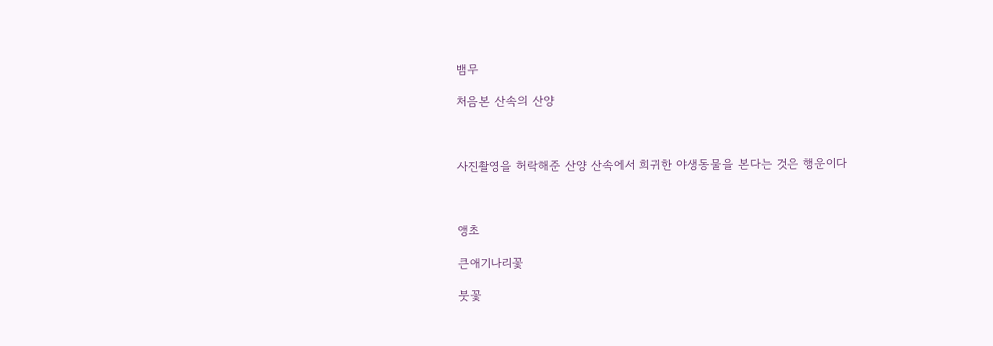뱀무

처음본 산속의 산양



사진촬영을 허락해준 산양 산속에서 희귀한 야생동물을 본다는 것은 행운이다



앵초

큰애기나리꽃

붓꽃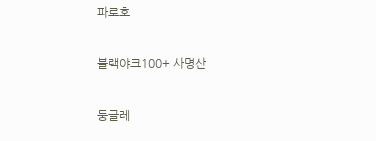파로호

블랙야크100+ 사명산

둥글레